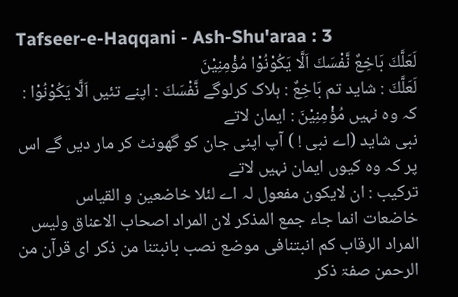Tafseer-e-Haqqani - Ash-Shu'araa : 3
لَعَلَّكَ بَاخِعٌ نَّفْسَكَ اَلَّا یَكُوْنُوْا مُؤْمِنِیْنَ
لَعَلَّكَ : شاید تم بَاخِعٌ : ہلاک کرلوگے نَّفْسَكَ : اپنے تئیں اَلَّا يَكُوْنُوْا : کہ وہ نہیں مُؤْمِنِيْنَ : ایمان لاتے
نبی شاید (اے نبی ! ) آپ اپنی جان کو گھونٹ کر مار دیں گے اس پر کہ وہ کیوں ایمان نہیں لاتے
ترکیب : ان لایکون مفعول لہ اے لئلا خاضعین و القیاس خاضعات انما جاء جمع المذکر لان المراد اصحاب الاعناق ولیس المراد الرقاب کم انبتنافی موضع نصب بانبتنا من ذکر ای قرآن من الرحمن صفۃ ذکر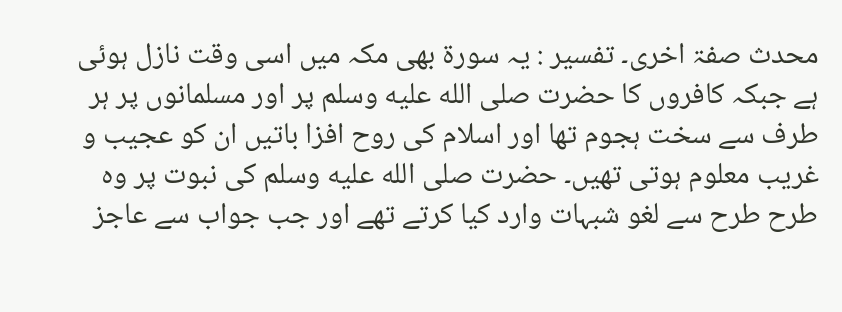محدث صفۃ اخری۔ تفسیر : یہ سورة بھی مکہ میں اسی وقت نازل ہوئی ہے جبکہ کافروں کا حضرت صلى الله عليه وسلم پر اور مسلمانوں پر ہر طرف سے سخت ہجوم تھا اور اسلام کی روح افزا باتیں ان کو عجیب و غریب معلوم ہوتی تھیں۔ حضرت صلى الله عليه وسلم کی نبوت پر وہ طرح طرح سے لغو شبہات وارد کیا کرتے تھے اور جب جواب سے عاجز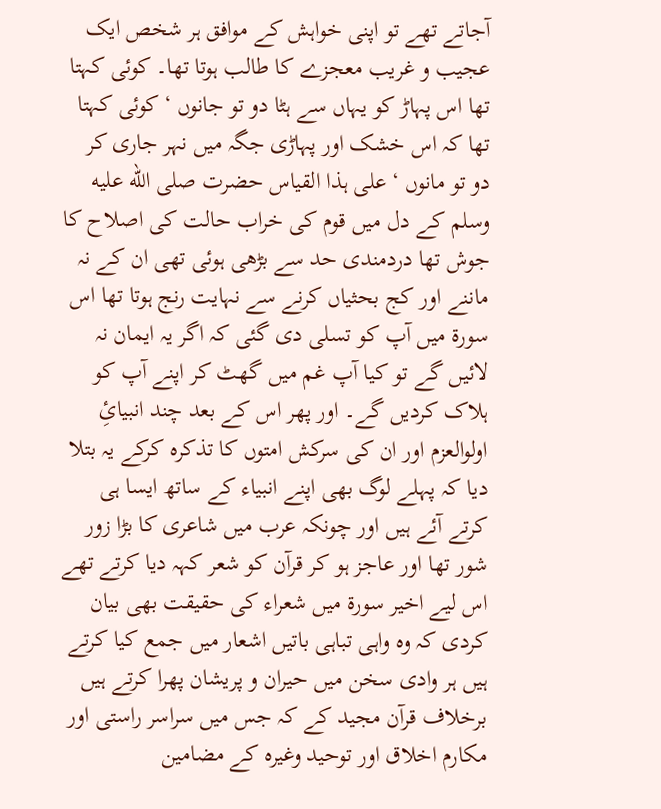آجاتے تھے تو اپنی خواہش کے موافق ہر شخص ایک عجیب و غریب معجزے کا طالب ہوتا تھا۔ کوئی کہتا تھا اس پہاڑ کو یہاں سے ہٹا دو تو جانوں ‘ کوئی کہتا تھا کہ اس خشک اور پہاڑی جگہ میں نہر جاری کر دو تو مانوں ‘ علی ہذا القیاس حضرت صلى الله عليه وسلم کے دل میں قوم کی خراب حالت کی اصلاح کا جوش تھا دردمندی حد سے بڑھی ہوئی تھی ان کے نہ ماننے اور کج بحثیاں کرنے سے نہایت رنج ہوتا تھا اس سورة میں آپ کو تسلی دی گئی کہ اگر یہ ایمان نہ لائیں گے تو کیا آپ غم میں گھٹ کر اپنے آپ کو ہلاک کردیں گے۔ اور پھر اس کے بعد چند انبیائِ اولوالعزم اور ان کی سرکش امتوں کا تذکرہ کرکے یہ بتلا دیا کہ پہلے لوگ بھی اپنے انبیاء کے ساتھ ایسا ہی کرتے آئے ہیں اور چونکہ عرب میں شاعری کا بڑا زور شور تھا اور عاجز ہو کر قرآن کو شعر کہہ دیا کرتے تھے اس لیے اخیر سورة میں شعراء کی حقیقت بھی بیان کردی کہ وہ واہی تباہی باتیں اشعار میں جمع کیا کرتے ہیں ہر وادی سخن میں حیران و پریشان پھرا کرتے ہیں برخلاف قرآن مجید کے کہ جس میں سراسر راستی اور مکارم اخلاق اور توحید وغیرہ کے مضامین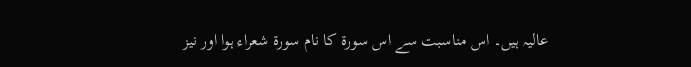عالیہ ہیں۔ اس مناسبت سے اس سورة کا نام سورة شعراء ہوا اور نیز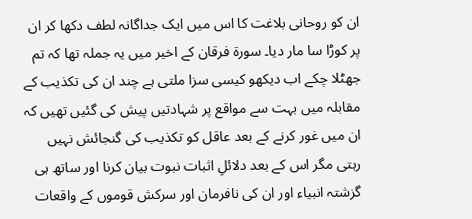ان کو روحانی بلاغت کا اس میں ایک جداگانہ لطف دکھا کر ان پر کوڑا سا مار دیا۔ سورة فرقان کے اخیر میں یہ جملہ تھا کہ تم جھٹلا چکے اب دیکھو کیسی سزا ملتی ہے چند ان کی تکذیب کے مقابلہ میں بہت سے مواقع پر شہادتیں پیش کی گئیں تھیں کہ ان میں غور کرنے کے بعد عاقل کو تکذیب کی گنجائش نہیں رہتی مگر اس کے بعد دلائلِ اثبات نبوت بیان کرنا اور ساتھ ہی گزشتہ انبیاء اور ان کی نافرمان اور سرکش قوموں کے واقعات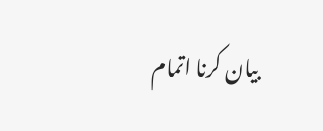بیان کرنا اتمام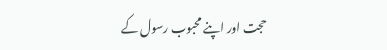حجت اور اپنے محبوب رسول کے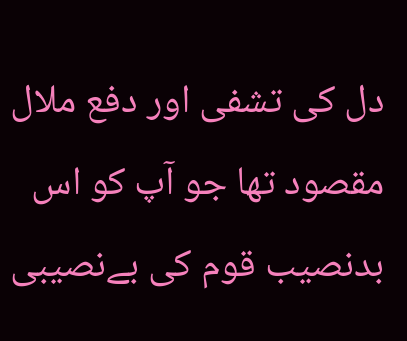دل کی تشفی اور دفع ملال مقصود تھا جو آپ کو اس بدنصیب قوم کی بےنصیبی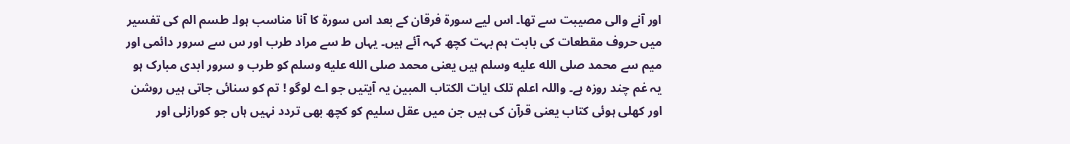اور آنے والی مصیبت سے تھا۔ اس لیے سورة فرقان کے بعد اس سورة کا آنا مناسب ہوا۔ طسم الم کی تفسیر میں حروف مقطعات کی بابت ہم بہت کچھ کہہ آئے ہیں۔ یہاں ط سے مراد طرب اور س سے سرور دائمی اور میم سے محمد صلى الله عليه وسلم ہیں یعنی محمد صلى الله عليه وسلم کو طرب و سرور ابدی مبارک ہو یہ غم چند روزہ ہے۔ واللہ اعلم تلک ایات الکتاب المبین یہ آیتیں جو اے لوگو ! تم کو سنائی جاتی ہیں روشن اور کھلی ہوئی کتاب یعنی قرآن کی ہیں جن میں عقل سلیم کو کچھ بھی تردد نہیں ہاں جو کورازلی اور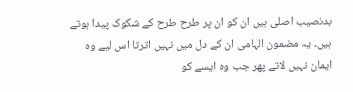بدنصیب اصلی ہیں ان کو ان پر طرح طرح کے شکوک پیدا ہوتے ہیں۔ یہ مضمون الہامی ان کے دل میں نہیں اترتا اس لیے وہ ایمان نہیں لاتے پھر جب وہ ایسے کو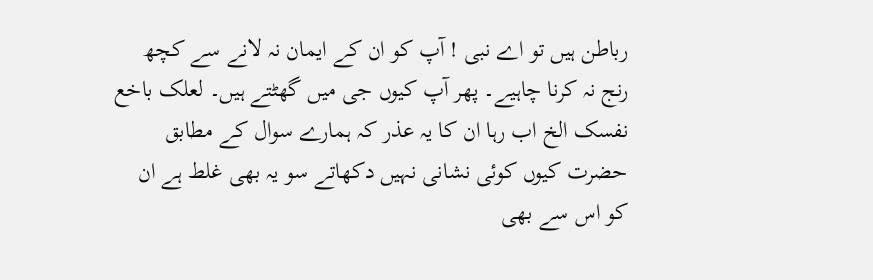رباطن ہیں تو اے نبی ! آپ کو ان کے ایمان نہ لانے سے کچھ رنج نہ کرنا چاہیے۔ پھر آپ کیوں جی میں گھٹتے ہیں۔ لعلک باخع نفسک الخ اب رہا ان کا یہ عذر کہ ہمارے سوال کے مطابق حضرت کیوں کوئی نشانی نہیں دکھاتے سو یہ بھی غلط ہے ان کو اس سے بھی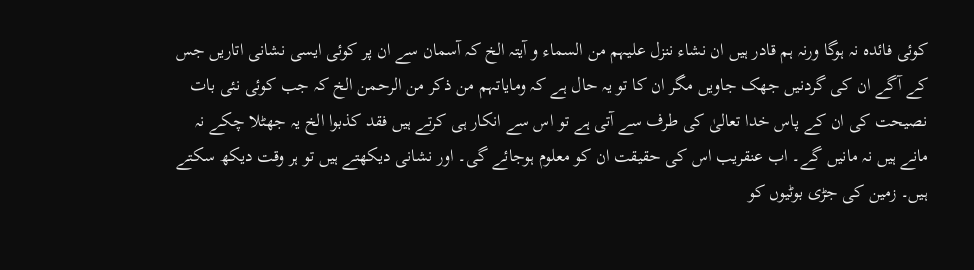کوئی فائدہ نہ ہوگا ورنہ ہم قادر ہیں ان نشاء ننزل علیہم من السماء و آیتہ الخ کہ آسمان سے ان پر کوئی ایسی نشانی اتاریں جس کے آگے ان کی گردنیں جھک جاویں مگر ان کا تو یہ حال ہے کہ ومایاتہم من ذکر من الرحمن الخ کہ جب کوئی نئی بات نصیحت کی ان کے پاس خدا تعالیٰ کی طرف سے آتی ہے تو اس سے انکار ہی کرتے ہیں فقد کذبوا الخ یہ جھٹلا چکے نہ مانے ہیں نہ مانیں گے۔ اب عنقریب اس کی حقیقت ان کو معلوم ہوجائے گی۔ اور نشانی دیکھتے ہیں تو ہر وقت دیکھ سکتے ہیں۔ زمین کی جڑی بوٹیوں کو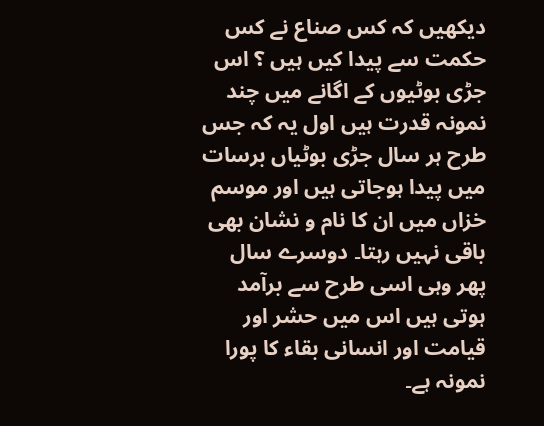دیکھیں کہ کس صناع نے کس حکمت سے پیدا کیں ہیں ؟ اس جڑی بوٹیوں کے اگانے میں چند نمونہ قدرت ہیں اول یہ کہ جس طرح ہر سال جڑی بوٹیاں برسات میں پیدا ہوجاتی ہیں اور موسم خزاں میں ان کا نام و نشان بھی باقی نہیں رہتا۔ دوسرے سال پھر وہی اسی طرح سے برآمد ہوتی ہیں اس میں حشر اور قیامت اور انسانی بقاء کا پورا نمونہ ہے۔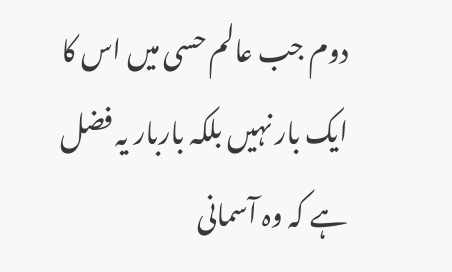دوم جب عالم حسی میں اس کا ایک بار نہیں بلکہ باربار یہ فضل ہے کہ وہ آسمانی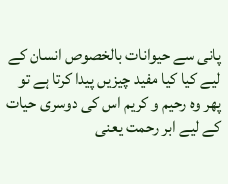پانی سے حیوانات بالخصوص انسان کے لیے کیا کیا مفید چیزیں پیدا کرتا ہے تو پھر وہ رحیم و کریم اس کی دوسری حیات کے لیے ابر رحمت یعنی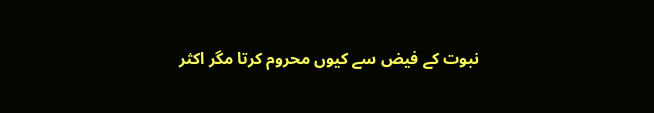نبوت کے فیض سے کیوں محروم کرتا مگر اکثر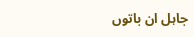جاہل ان باتوں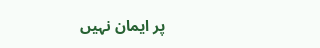پر ایمان نہیں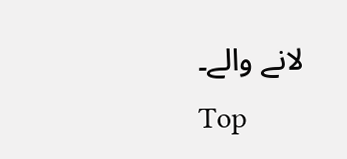لانے والے۔
Top